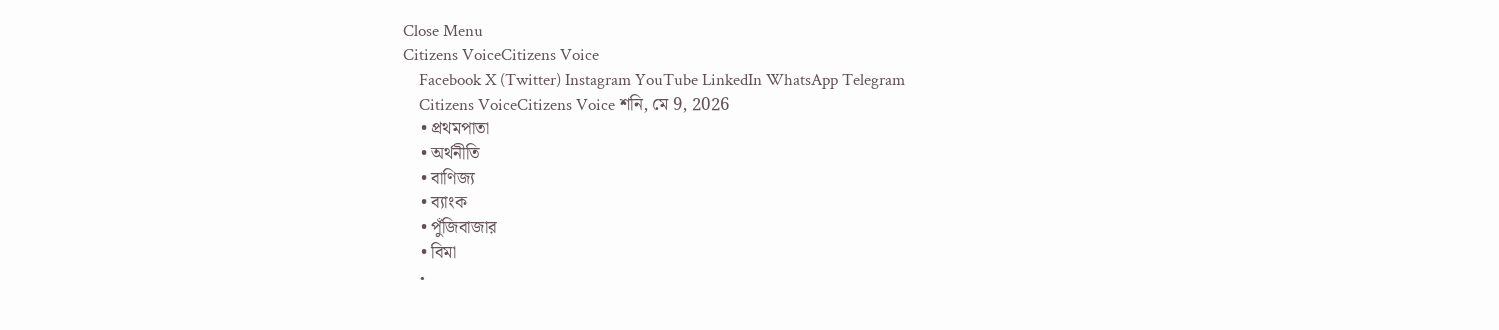Close Menu
Citizens VoiceCitizens Voice
    Facebook X (Twitter) Instagram YouTube LinkedIn WhatsApp Telegram
    Citizens VoiceCitizens Voice শনি, মে 9, 2026
    • প্রথমপাতা
    • অর্থনীতি
    • বাণিজ্য
    • ব্যাংক
    • পুঁজিবাজার
    • বিমা
    •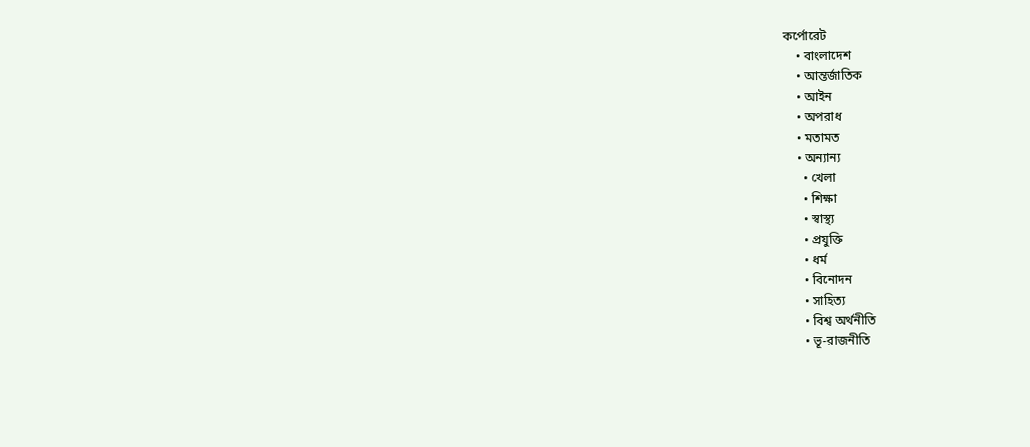কর্পোরেট
    • বাংলাদেশ
    • আন্তর্জাতিক
    • আইন
    • অপরাধ
    • মতামত
    • অন্যান্য
      • খেলা
      • শিক্ষা
      • স্বাস্থ্য
      • প্রযুক্তি
      • ধর্ম
      • বিনোদন
      • সাহিত্য
      • বিশ্ব অর্থনীতি
      • ভূ-রাজনীতি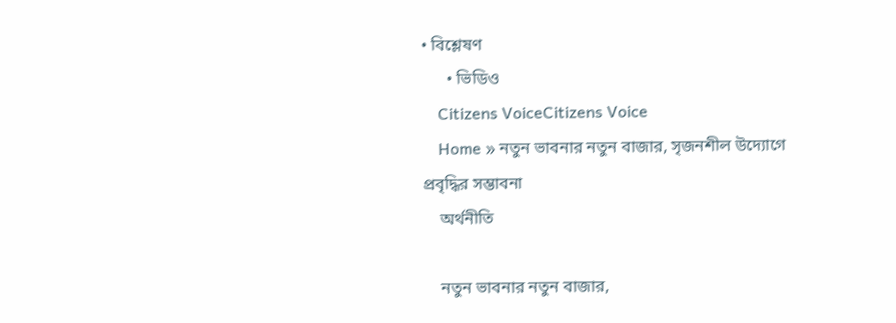• বিশ্লেষণ
      • ভিডিও
    Citizens VoiceCitizens Voice
    Home » নতুন ভাবনার নতুন বাজার, সৃজনশীল উদ্যোগে প্রবৃদ্ধির সম্ভাবনা
    অর্থনীতি

    নতুন ভাবনার নতুন বাজার,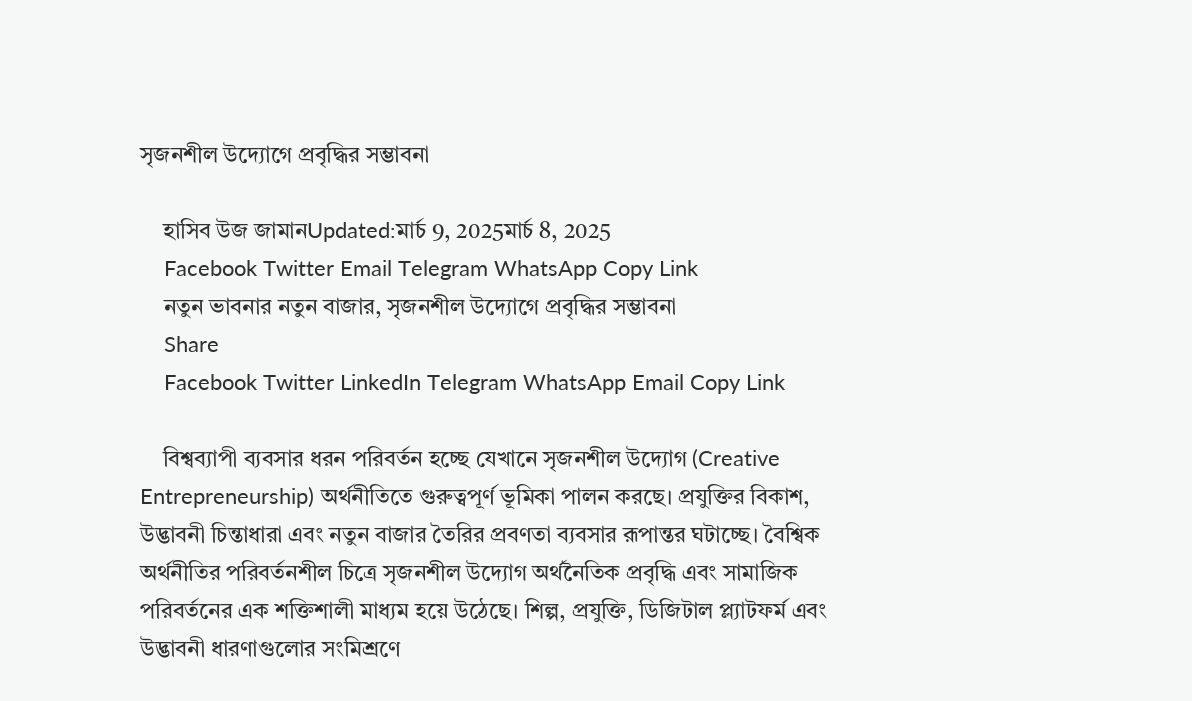সৃজনশীল উদ্যোগে প্রবৃদ্ধির সম্ভাবনা

    হাসিব উজ জামানUpdated:মার্চ 9, 2025মার্চ 8, 2025
    Facebook Twitter Email Telegram WhatsApp Copy Link
    নতুন ভাবনার নতুন বাজার, সৃজনশীল উদ্যোগে প্রবৃদ্ধির সম্ভাবনা
    Share
    Facebook Twitter LinkedIn Telegram WhatsApp Email Copy Link

    বিশ্বব্যাপী ব্যবসার ধরন পরিবর্তন হচ্ছে যেখানে সৃজনশীল উদ্যোগ (Creative Entrepreneurship) অর্থনীতিতে গুরুত্বপূর্ণ ভূমিকা পালন করছে। প্রযুক্তির বিকাশ, উদ্ভাবনী চিন্তাধারা এবং নতুন বাজার তৈরির প্রবণতা ব্যবসার রূপান্তর ঘটাচ্ছে। বৈশ্বিক অর্থনীতির পরিবর্তনশীল চিত্রে সৃজনশীল উদ্যোগ অর্থনৈতিক প্রবৃদ্ধি এবং সামাজিক পরিবর্তনের এক শক্তিশালী মাধ্যম হয়ে উঠেছে। শিল্প, প্রযুক্তি, ডিজিটাল প্ল্যাটফর্ম এবং উদ্ভাবনী ধারণাগুলোর সংমিশ্রণে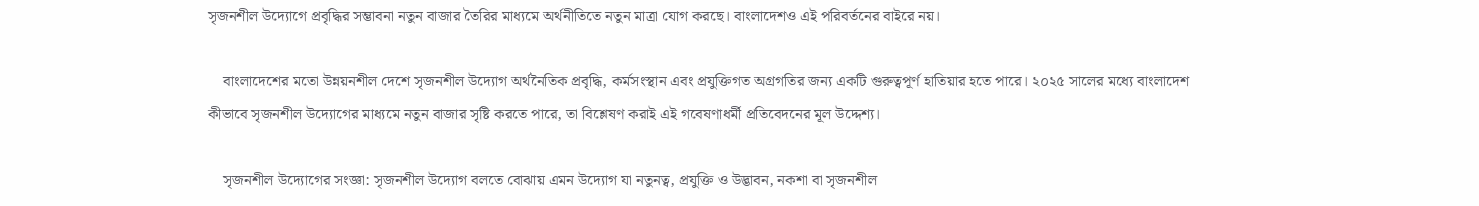সৃজনশীল উদ্যোগে প্রবৃদ্ধির সম্ভাবনা নতুন বাজার তৈরির মাধ্যমে অর্থনীতিতে নতুন মাত্রা যোগ করছে। বাংলাদেশও এই পরিবর্তনের বাইরে নয়।

    বাংলাদেশের মতো উন্নয়নশীল দেশে সৃজনশীল উদ্যোগ অর্থনৈতিক প্রবৃদ্ধি, কর্মসংস্থান এবং প্রযুক্তিগত অগ্রগতির জন্য একটি গুরুত্বপূর্ণ হাতিয়ার হতে পারে। ২০২৫ সালের মধ্যে বাংলাদেশ কীভাবে সৃজনশীল উদ্যোগের মাধ্যমে নতুন বাজার সৃষ্টি করতে পারে, তা বিশ্লেষণ করাই এই গবেষণাধর্মী প্রতিবেদনের মূল উদ্দেশ্য।

    সৃজনশীল উদ্যোগের সংজ্ঞা: সৃজনশীল উদ্যোগ বলতে বোঝায় এমন উদ্যোগ যা নতুনত্ব, প্রযুক্তি ও উদ্ভাবন, নকশা বা সৃজনশীল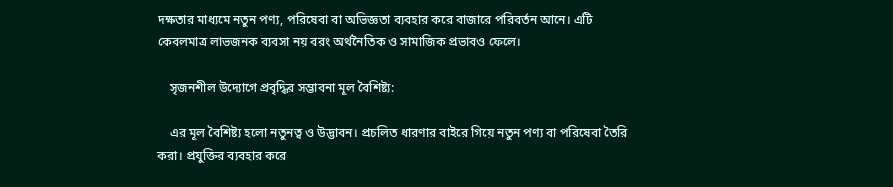দক্ষতার মাধ্যমে নতুন পণ্য, পরিষেবা বা অভিজ্ঞতা ব্যবহার করে বাজারে পরিবর্তন আনে। এটি কেবলমাত্র লাভজনক ব্যবসা নয় বরং অর্থনৈতিক ও সামাজিক প্রভাবও ফেলে।

    সৃজনশীল উদ্যোগে প্রবৃদ্ধির সম্ভাবনা মূল বৈশিষ্ট্য:

    এর মূল বৈশিষ্ট্য হলো নতুনত্ব ও উদ্ভাবন। প্রচলিত ধারণার বাইরে গিয়ে নতুন পণ্য বা পরিষেবা তৈরি করা। প্রযুক্তির ব্যবহার করে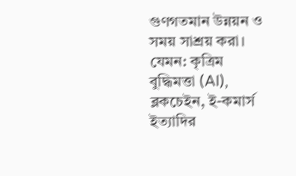গুণগতমান উন্নয়ন ও সময় সাশ্রয় করা। যেমন: কৃত্রিম বুদ্ধিমত্তা (AI), ব্লকচেইন, ই-কমার্স ইত্যাদির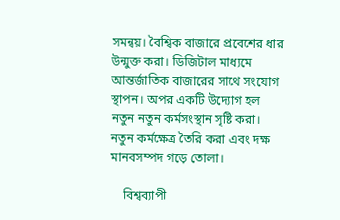সমন্বয়। বৈশ্বিক বাজারে প্রবেশের ধার উন্মুক্ত করা। ডিজিটাল মাধ্যমে আন্তর্জাতিক বাজারের সাথে সংযোগ স্থাপন। অপর একটি উদ্যোগ হল নতুন নতুন কর্মসংস্থান সৃষ্টি করা। নতুন কর্মক্ষেত্র তৈরি করা এবং দক্ষ মানবসম্পদ গড়ে তোলা।

    বিশ্বব্যাপী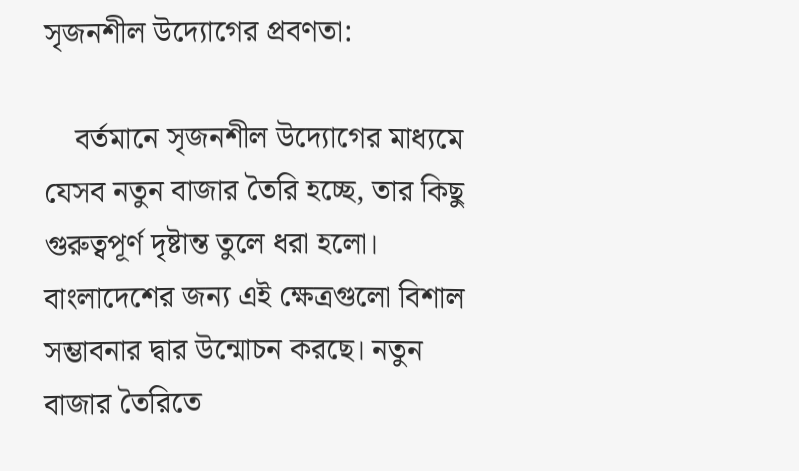সৃজনশীল উদ্যোগের প্রবণতা:

    বর্তমানে সৃজনশীল উদ্যোগের মাধ্যমে যেসব নতুন বাজার তৈরি হচ্ছে, তার কিছু গুরুত্বপূর্ণ দৃষ্টান্ত তুলে ধরা হলো। বাংলাদেশের জন্য এই ক্ষেত্রগুলো বিশাল সম্ভাবনার দ্বার উন্মোচন করছে। নতুন বাজার তৈরিতে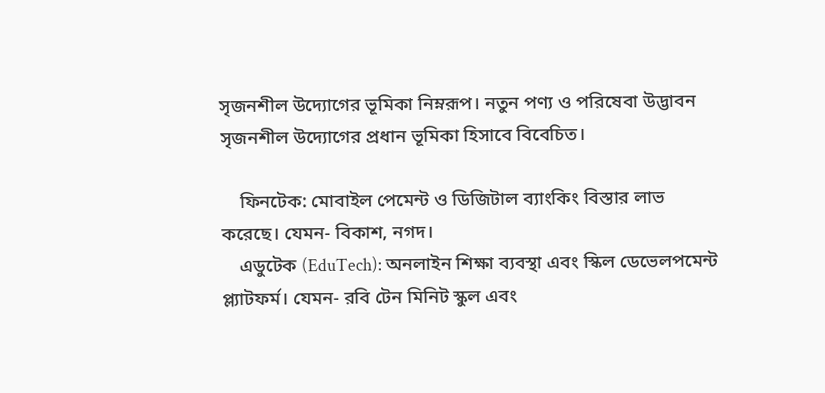সৃজনশীল উদ্যোগের ভূমিকা নিম্নরূপ। নতুন পণ্য ও পরিষেবা উদ্ভাবন সৃজনশীল উদ্যোগের প্রধান ভূমিকা হিসাবে বিবেচিত।

    ফিনটেক: মোবাইল পেমেন্ট ও ডিজিটাল ব্যাংকিং বিস্তার লাভ করেছে। যেমন- বিকাশ, নগদ।
    এডুটেক (EduTech): অনলাইন শিক্ষা ব্যবস্থা এবং স্কিল ডেভেলপমেন্ট প্ল্যাটফর্ম। যেমন- রবি টেন মিনিট স্কুল এবং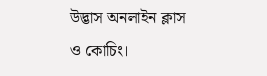উদ্ভাস অনলাইন ক্লাস ও কোচিং।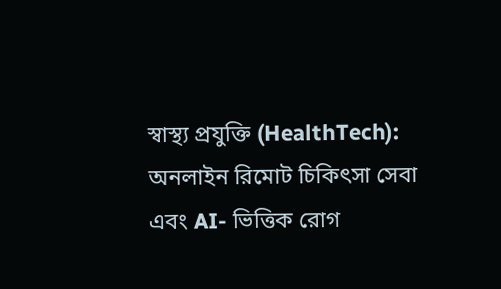স্বাস্থ্য প্রযুক্তি (HealthTech): অনলাইন রিমোট চিকিৎসা সেবা এবং AI- ভিত্তিক রোগ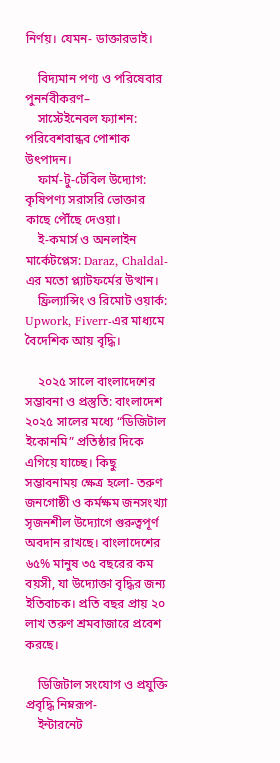নির্ণয়। যেমন- ডাক্তারভাই।

    বিদ্যমান পণ্য ও পরিষেবার পুনর্নবীকরণ–
    সাস্টেইনেবল ফ্যাশন: পরিবেশবান্ধব পোশাক উৎপাদন।
    ফার্ম-টু-টেবিল উদ্যোগ: কৃষিপণ্য সরাসরি ভোক্তার কাছে পৌঁছে দেওয়া।
    ই-কমার্স ও অনলাইন মার্কেটপ্লেস: Daraz, Chaldal-এর মতো প্ল্যাটফর্মের উত্থান।
    ফ্রিল্যান্সিং ও রিমোট ওয়ার্ক: Upwork, Fiverr-এর মাধ্যমে বৈদেশিক আয় বৃদ্ধি।

    ২০২৫ সালে বাংলাদেশের সম্ভাবনা ও প্রস্তুতি: বাংলাদেশ ২০২৫ সালের মধ্যে “ডিজিটাল ইকোনমি” প্রতিষ্ঠার দিকে এগিয়ে যাচ্ছে। কিছু সম্ভাবনাময় ক্ষেত্র হলো- তরুণ জনগোষ্ঠী ও কর্মক্ষম জনসংখ্যা সৃজনশীল উদ্যোগে গুরুত্বপূর্ণ অবদান রাখছে। বাংলাদেশের ৬৫% মানুষ ৩৫ বছরের কম বয়সী, যা উদ্যোক্তা বৃদ্ধির জন্য ইতিবাচক। প্রতি বছর প্রায় ২০ লাখ তরুণ শ্রমবাজারে প্রবেশ করছে।

    ডিজিটাল সংযোগ ও প্রযুক্তি প্রবৃদ্ধি নিম্নরূপ-
    ইন্টারনেট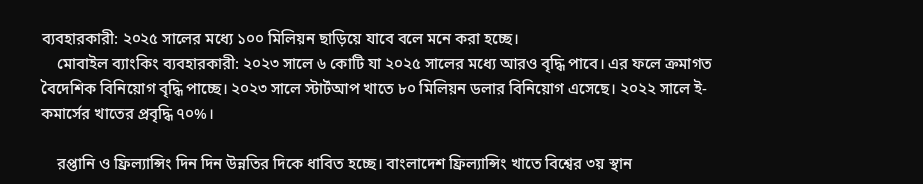ব্যবহারকারী: ২০২৫ সালের মধ্যে ১০০ মিলিয়ন ছাড়িয়ে যাবে বলে মনে করা হচ্ছে।
    মোবাইল ব্যাংকিং ব্যবহারকারী: ২০২৩ সালে ৬ কোটি যা ২০২৫ সালের মধ্যে আরও বৃদ্ধি পাবে। এর ফলে ক্রমাগত বৈদেশিক বিনিয়োগ বৃদ্ধি পাচ্ছে। ২০২৩ সালে স্টার্টআপ খাতে ৮০ মিলিয়ন ডলার বিনিয়োগ এসেছে। ২০২২ সালে ই-কমার্সের খাতের প্রবৃদ্ধি ৭০%।

    রপ্তানি ও ফ্রিল্যান্সিং দিন দিন উন্নতির দিকে ধাবিত হচ্ছে। বাংলাদেশ ফ্রিল্যান্সিং খাতে বিশ্বের ৩য় স্থান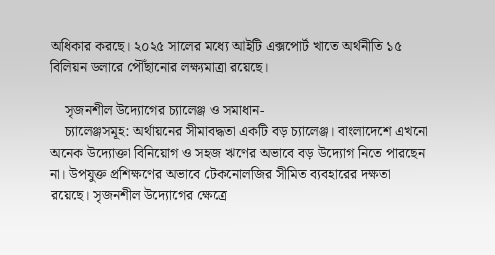অধিকার করছে। ২০২৫ সালের মধ্যে আইটি এক্সপোর্ট খাতে অর্থনীতি ১৫ বিলিয়ন ডলারে পৌঁছানোর লক্ষ্যমাত্রা রয়েছে।

    সৃজনশীল উদ্যোগের চ্যালেঞ্জ ও সমাধান-
    চ্যালেঞ্জসমূহ: অর্থায়নের সীমাবদ্ধতা একটি বড় চ্যালেঞ্জ। বাংলাদেশে এখনো অনেক উদ্যোক্তা বিনিয়োগ ও সহজ ঋণের অভাবে বড় উদ্যোগ নিতে পারছেন না। উপযুক্ত প্রশিক্ষণের অভাবে টেকনোলজির সীমিত ব্যবহারের দক্ষতা রয়েছে। সৃজনশীল উদ্যোগের ক্ষেত্রে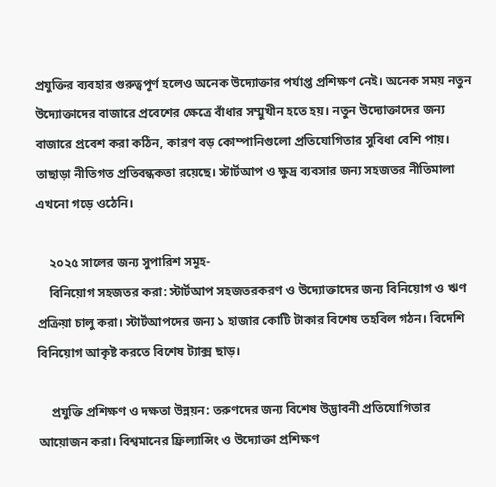প্রযুক্তির ব্যবহার গুরুত্বপূর্ণ হলেও অনেক উদ্যোক্তার পর্যাপ্ত প্রশিক্ষণ নেই। অনেক সময় নতুন উদ্যোক্তাদের বাজারে প্রবেশের ক্ষেত্রে বাঁধার সম্মুখীন হতে হয়। নতুন উদ্যোক্তাদের জন্য বাজারে প্রবেশ করা কঠিন, কারণ বড় কোম্পানিগুলো প্রতিযোগিতার সুবিধা বেশি পায়। তাছাড়া নীতিগত প্রতিবন্ধকতা রয়েছে। স্টার্টআপ ও ক্ষুদ্র ব্যবসার জন্য সহজতর নীতিমালা এখনো গড়ে ওঠেনি।

    ২০২৫ সালের জন্য সুপারিশ সমূহ-
    বিনিয়োগ সহজতর করা: স্টার্টআপ সহজতরকরণ ও উদ্যোক্তাদের জন্য বিনিয়োগ ও ঋণ প্রক্রিয়া চালু করা। স্টার্টআপদের জন্য ১ হাজার কোটি টাকার বিশেষ তহবিল গঠন। বিদেশি বিনিয়োগ আকৃষ্ট করতে বিশেষ ট্যাক্স ছাড়।

    প্রযুক্তি প্রশিক্ষণ ও দক্ষতা উন্নয়ন: তরুণদের জন্য বিশেষ উদ্ভাবনী প্রতিযোগিতার আয়োজন করা। বিশ্বমানের ফ্রিল্যান্সিং ও উদ্যোক্তা প্রশিক্ষণ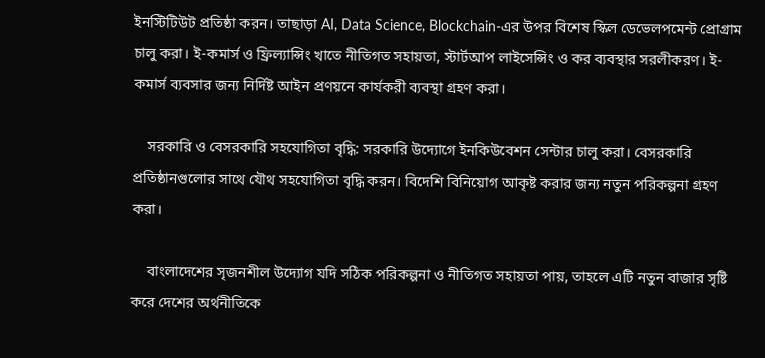ইনস্টিটিউট প্রতিষ্ঠা করন। তাছাড়া AI, Data Science, Blockchain-এর উপর বিশেষ স্কিল ডেভেলপমেন্ট প্রোগ্রাম চালু করা। ই-কমার্স ও ফ্রিল্যান্সিং খাতে নীতিগত সহায়তা, স্টার্টআপ লাইসেন্সিং ও কর ব্যবস্থার সরলীকরণ। ই-কমার্স ব্যবসার জন্য নির্দিষ্ট আইন প্রণয়নে কার্যকরী ব্যবস্থা গ্রহণ করা।

    সরকারি ও বেসরকারি সহযোগিতা বৃদ্ধি: সরকারি উদ্যোগে ইনকিউবেশন সেন্টার চালু করা। বেসরকারি প্রতিষ্ঠানগুলোর সাথে যৌথ সহযোগিতা বৃদ্ধি করন। বিদেশি বিনিয়োগ আকৃষ্ট করার জন্য নতুন পরিকল্পনা গ্রহণ করা।

    বাংলাদেশের সৃজনশীল উদ্যোগ যদি সঠিক পরিকল্পনা ও নীতিগত সহায়তা পায়, তাহলে এটি নতুন বাজার সৃষ্টি করে দেশের অর্থনীতিকে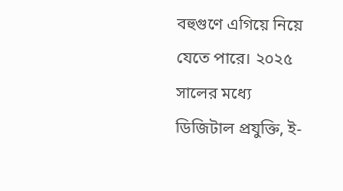বহুগুণে এগিয়ে নিয়ে যেতে পারে। ২০২৫ সালের মধ্যে ডিজিটাল প্রযুক্তি, ই-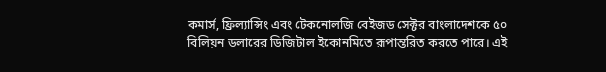কমার্স, ফ্রিল্যান্সিং এবং টেকনোলজি বেইজড সেক্টর বাংলাদেশকে ৫০ বিলিয়ন ডলারের ডিজিটাল ইকোনমিতে রূপান্তরিত করতে পারে। এই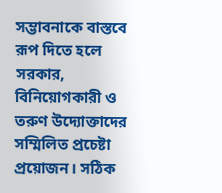সম্ভাবনাকে বাস্তবে রূপ দিতে হলে সরকার, বিনিয়োগকারী ও তরুণ উদ্যোক্তাদের সম্মিলিত প্রচেষ্টা প্রয়োজন। সঠিক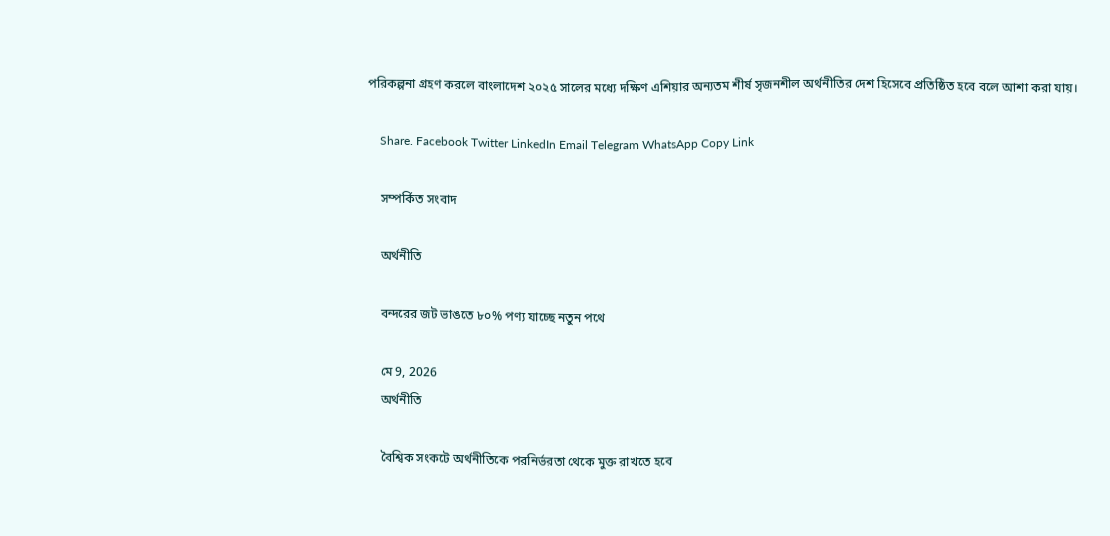পরিকল্পনা গ্রহণ করলে বাংলাদেশ ২০২৫ সালের মধ্যে দক্ষিণ এশিয়ার অন্যতম শীর্ষ সৃজনশীল অর্থনীতির দেশ হিসেবে প্রতিষ্ঠিত হবে বলে আশা করা যায়।

    Share. Facebook Twitter LinkedIn Email Telegram WhatsApp Copy Link

    সম্পর্কিত সংবাদ

    অর্থনীতি

    বন্দরের জট ভাঙতে ৮০% পণ্য যাচ্ছে নতুন পথে

    মে 9, 2026
    অর্থনীতি

    বৈশ্বিক সংকটে অর্থনীতিকে পরনির্ভরতা থেকে মুক্ত রাখতে হবে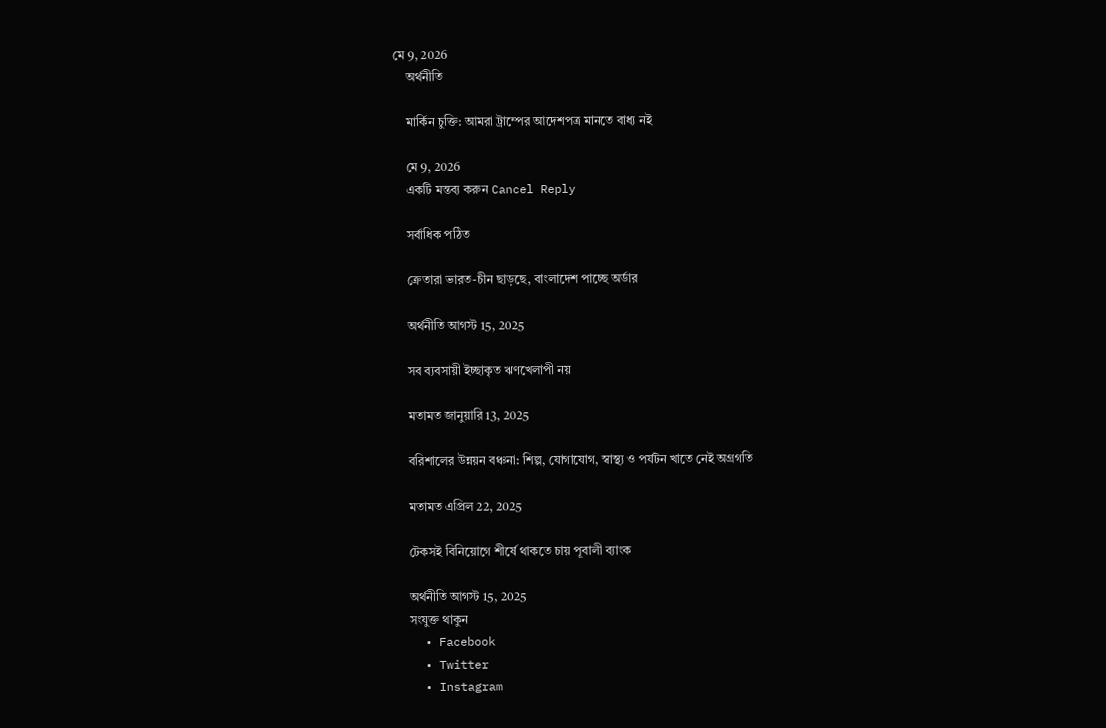মে 9, 2026
    অর্থনীতি

    মার্কিন চুক্তি: আমরা ট্রাম্পের আদেশপত্র মানতে বাধ্য নই

    মে 9, 2026
    একটি মন্তব্য করুন Cancel Reply

    সর্বাধিক পঠিত

    ক্রেতারা ভারত-চীন ছাড়ছে, বাংলাদেশ পাচ্ছে অর্ডার

    অর্থনীতি আগস্ট 15, 2025

    সব ব্যবসায়ী ইচ্ছাকৃত ঋণখেলাপী নয়

    মতামত জানুয়ারি 13, 2025

    বরিশালের উন্নয়ন বঞ্চনা: শিল্প, যোগাযোগ, স্বাস্থ্য ও পর্যটন খাতে নেই অগ্রগতি

    মতামত এপ্রিল 22, 2025

    টেকসই বিনিয়োগে শীর্ষে থাকতে চায় পূবালী ব্যাংক

    অর্থনীতি আগস্ট 15, 2025
    সংযুক্ত থাকুন
    • Facebook
    • Twitter
    • Instagram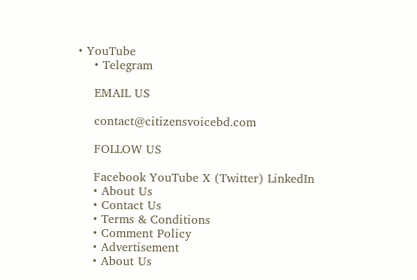• YouTube
    • Telegram

    EMAIL US

    contact@citizensvoicebd.com

    FOLLOW US

    Facebook YouTube X (Twitter) LinkedIn
    • About Us
    • Contact Us
    • Terms & Conditions
    • Comment Policy
    • Advertisement
    • About Us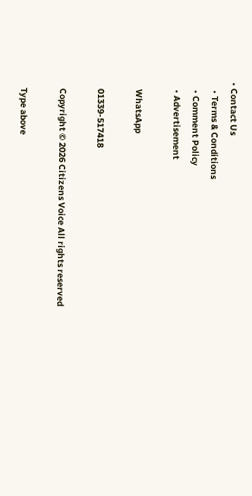• Contact Us
    • Terms & Conditions
    • Comment Policy
    • Advertisement

    WhatsApp

    01339-517418

    Copyright © 2026 Citizens Voice All rights reserved

    Type above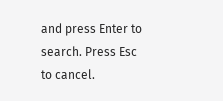and press Enter to search. Press Esc to cancel.